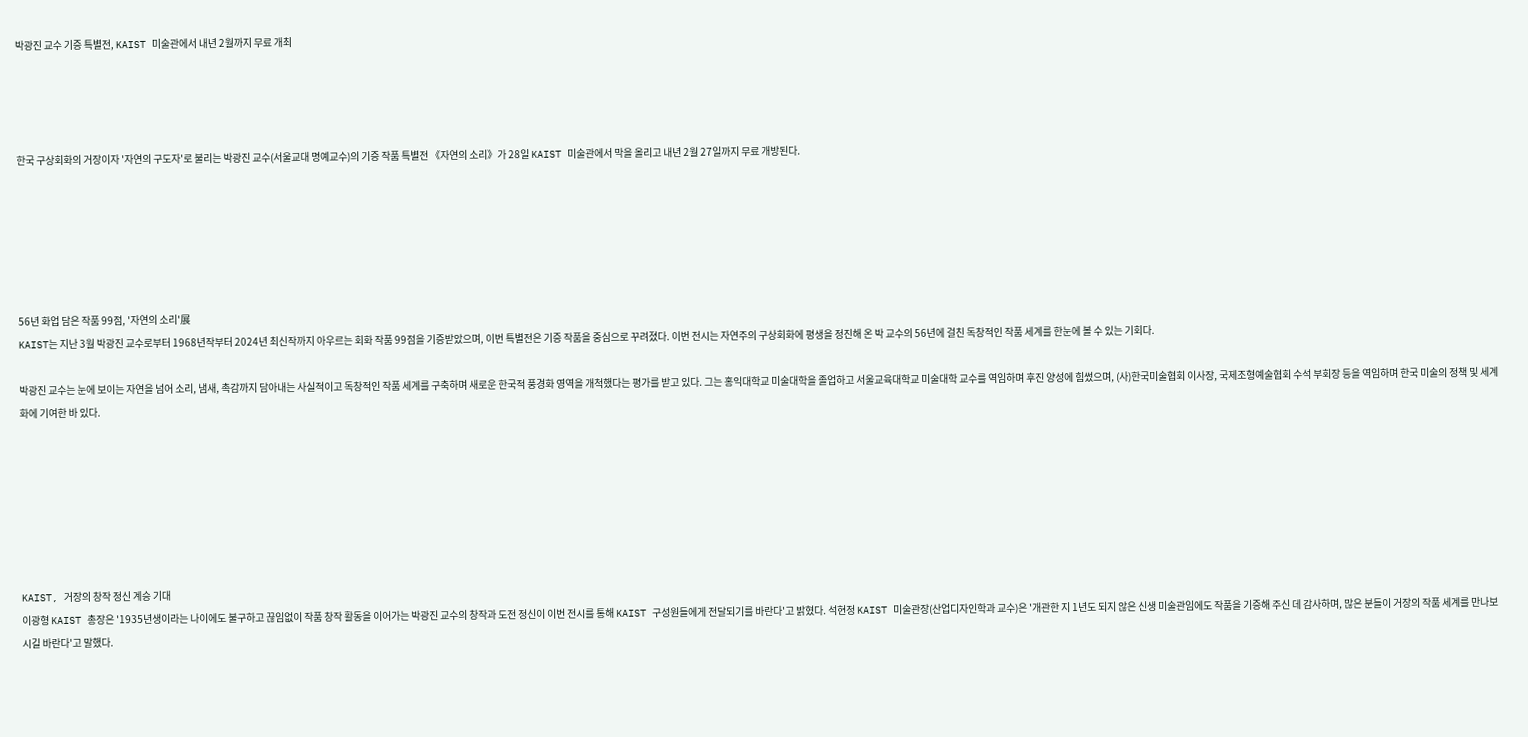박광진 교수 기증 특별전, KAIST 미술관에서 내년 2월까지 무료 개최




한국 구상회화의 거장이자 '자연의 구도자'로 불리는 박광진 교수(서울교대 명예교수)의 기증 작품 특별전 《자연의 소리》가 28일 KAIST 미술관에서 막을 올리고 내년 2월 27일까지 무료 개방된다.






56년 화업 담은 작품 99점, '자연의 소리'展
KAIST는 지난 3월 박광진 교수로부터 1968년작부터 2024년 최신작까지 아우르는 회화 작품 99점을 기증받았으며, 이번 특별전은 기증 작품을 중심으로 꾸려졌다. 이번 전시는 자연주의 구상회화에 평생을 정진해 온 박 교수의 56년에 걸친 독창적인 작품 세계를 한눈에 볼 수 있는 기회다.

박광진 교수는 눈에 보이는 자연을 넘어 소리, 냄새, 촉감까지 담아내는 사실적이고 독창적인 작품 세계를 구축하며 새로운 한국적 풍경화 영역을 개척했다는 평가를 받고 있다. 그는 홍익대학교 미술대학을 졸업하고 서울교육대학교 미술대학 교수를 역임하며 후진 양성에 힘썼으며, (사)한국미술협회 이사장, 국제조형예술협회 수석 부회장 등을 역임하며 한국 미술의 정책 및 세계화에 기여한 바 있다.







KAIST, 거장의 창작 정신 계승 기대
이광형 KAIST 총장은 '1935년생이라는 나이에도 불구하고 끊임없이 작품 창작 활동을 이어가는 박광진 교수의 창작과 도전 정신이 이번 전시를 통해 KAIST 구성원들에게 전달되기를 바란다'고 밝혔다. 석현정 KAIST 미술관장(산업디자인학과 교수)은 '개관한 지 1년도 되지 않은 신생 미술관임에도 작품을 기증해 주신 데 감사하며, 많은 분들이 거장의 작품 세계를 만나보시길 바란다'고 말했다.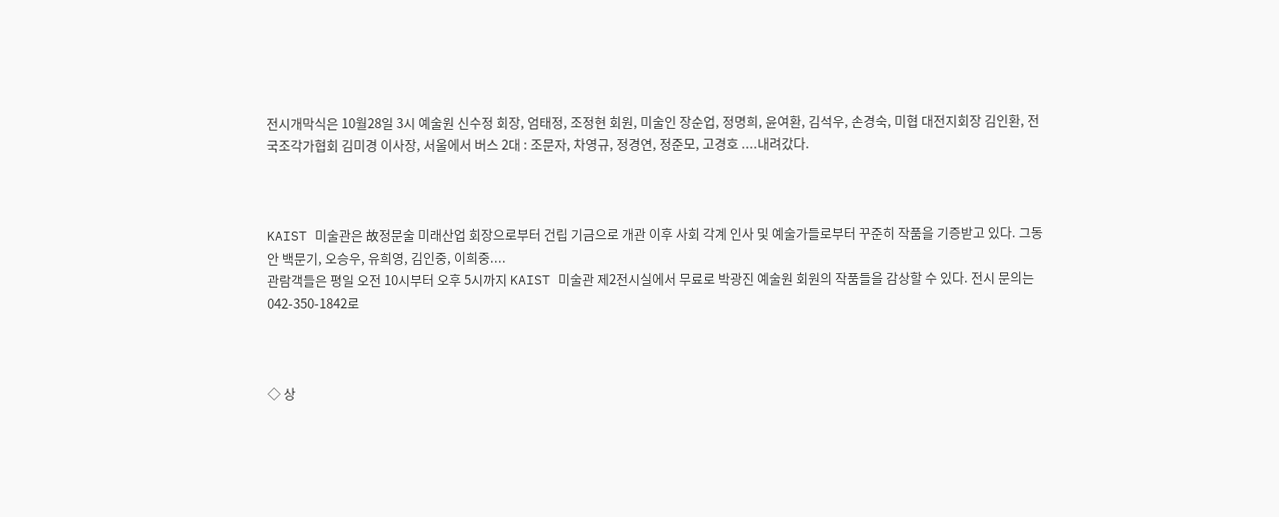전시개막식은 10월28일 3시 예술원 신수정 회장, 엄태정, 조정현 회원, 미술인 장순업, 정명희, 윤여환, 김석우, 손경숙, 미협 대전지회장 김인환, 전국조각가협회 김미경 이사장, 서울에서 버스 2대 : 조문자, 차영규, 정경연, 정준모, 고경호 ....내려갔다.



KAIST 미술관은 故정문술 미래산업 회장으로부터 건립 기금으로 개관 이후 사회 각계 인사 및 예술가들로부터 꾸준히 작품을 기증받고 있다. 그동안 백문기, 오승우, 유희영, 김인중, 이희중....
관람객들은 평일 오전 10시부터 오후 5시까지 KAIST 미술관 제2전시실에서 무료로 박광진 예술원 회원의 작품들을 감상할 수 있다. 전시 문의는 042-350-1842로



◇ 상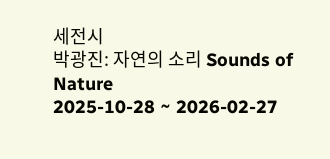세전시
박광진: 자연의 소리 Sounds of Nature
2025-10-28 ~ 2026-02-27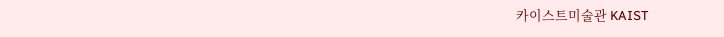카이스트미술관 KAIST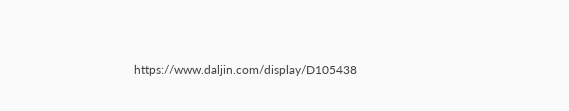https://www.daljin.com/display/D105438